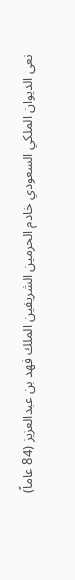نعى الديوان الملكي السعودي خادم الحرمين الشريفين الملك فهد بن عبدالعزيز (84 عاماً)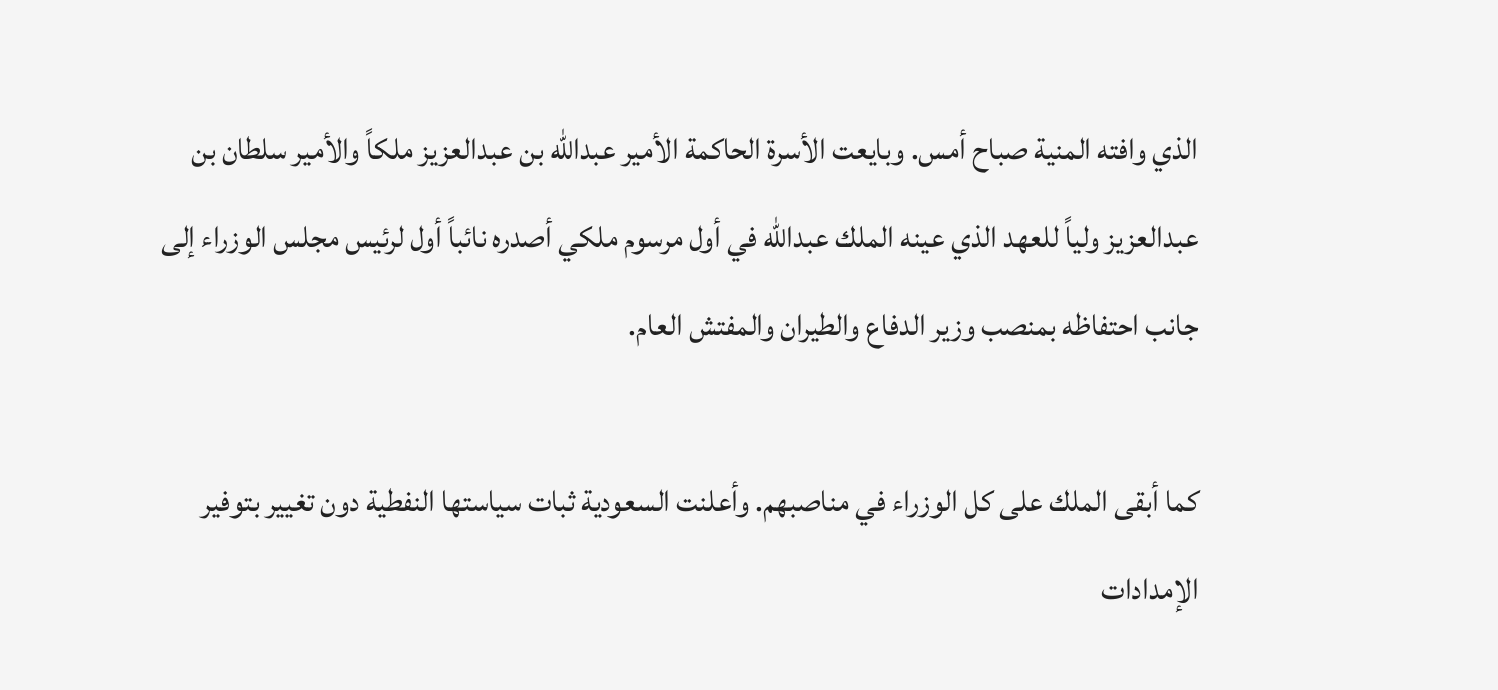الذي وافته المنية صباح أمس. وبايعت الأسرة الحاكمة الأمير عبدالله بن عبدالعزيز ملكاً والأمير سلطان بن عبدالعزيز ولياً للعهد الذي عينه الملك عبدالله في أول مرسوم ملكي أصدره نائباً أول لرئيس مجلس الوزراء إلى جانب احتفاظه بمنصب وزير الدفاع والطيران والمفتش العام.

كما أبقى الملك على كل الوزراء في مناصبهم. وأعلنت السعودية ثبات سياستها النفطية دون تغيير بتوفير الإمدادات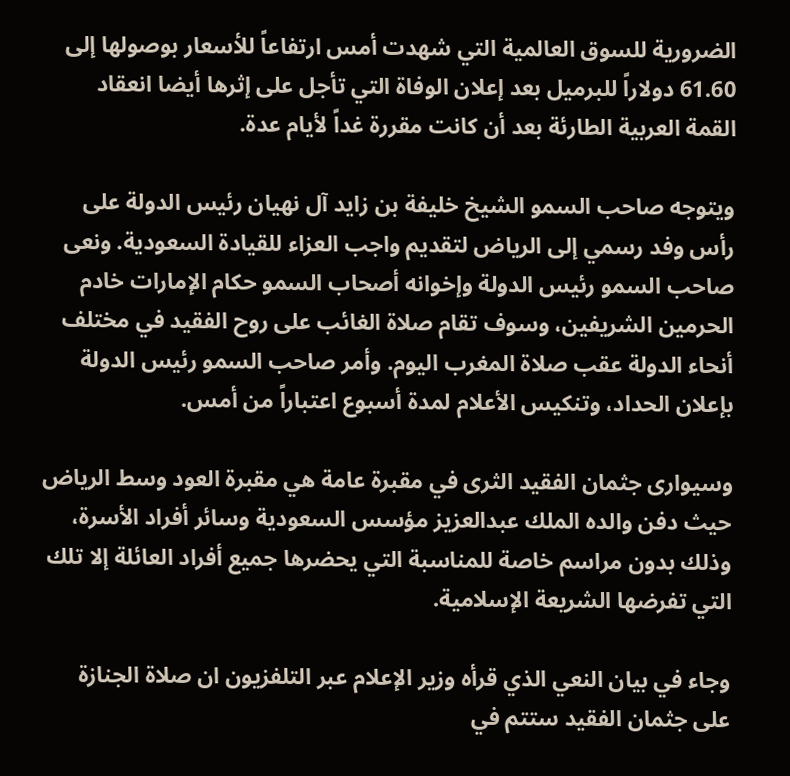الضرورية للسوق العالمية التي شهدت أمس ارتفاعاً للأسعار بوصولها إلى 61.60 دولاراً للبرميل بعد إعلان الوفاة التي تأجل على إثرها أيضا انعقاد القمة العربية الطارئة بعد أن كانت مقررة غداً لأيام عدة.

ويتوجه صاحب السمو الشيخ خليفة بن زايد آل نهيان رئيس الدولة على رأس وفد رسمي إلى الرياض لتقديم واجب العزاء للقيادة السعودية. ونعى صاحب السمو رئيس الدولة وإخوانه أصحاب السمو حكام الإمارات خادم الحرمين الشريفين، وسوف تقام صلاة الغائب على روح الفقيد في مختلف أنحاء الدولة عقب صلاة المغرب اليوم. وأمر صاحب السمو رئيس الدولة بإعلان الحداد، وتنكيس الأعلام لمدة أسبوع اعتباراً من أمس.

وسيوارى جثمان الفقيد الثرى في مقبرة عامة هي مقبرة العود وسط الرياض حيث دفن والده الملك عبدالعزيز مؤسس السعودية وسائر أفراد الأسرة، وذلك بدون مراسم خاصة للمناسبة التي يحضرها جميع أفراد العائلة إلا تلك التي تفرضها الشريعة الإسلامية.

وجاء في بيان النعي الذي قرأه وزير الإعلام عبر التلفزيون ان صلاة الجنازة على جثمان الفقيد ستتم في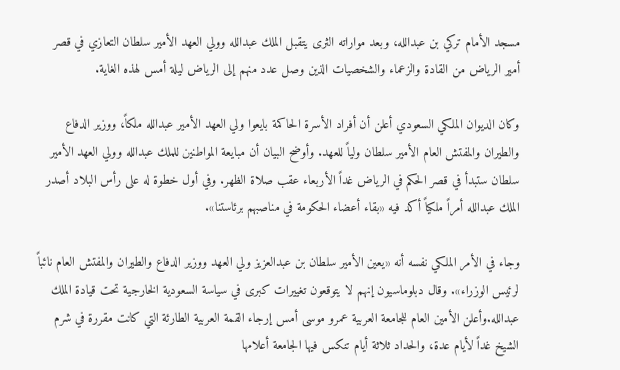مسجد الأمام تركي بن عبدالله، وبعد مواراته الثرى يتقبل الملك عبدالله وولي العهد الأمير سلطان التعازي في قصر أمير الرياض من القادة والزعماء والشخصيات الذين وصل عدد منهم إلى الرياض ليلة أمس لهذه الغاية.

وكان الديوان الملكي السعودي أعلن أن أفراد الأسرة الحاكمة بايعوا ولي العهد الأمير عبدالله ملكاً، ووزير الدفاع والطيران والمفتش العام الأمير سلطان ولياً للعهد. وأوضح البيان أن مبايعة المواطنين للملك عبدالله وولي العهد الأمير سلطان ستبدأ في قصر الحكم في الرياض غداً الأربعاء عقب صلاة الظهر. وفي أول خطوة له على رأس البلاد أصدر الملك عبدالله أمراً ملكياً أكد فيه «بقاء أعضاء الحكومة في مناصبهم برئاستنا».

وجاء في الأمر الملكي نفسه أنه «يعين الأمير سلطان بن عبدالعزيز ولي العهد ووزير الدفاع والطيران والمفتش العام نائباً لرئيس الوزراء». وقال دبلوماسيون إنهم لا يتوقعون تغييرات كبرى في سياسة السعودية الخارجية تحت قيادة الملك عبدالله.وأعلن الأمين العام للجامعة العربية عمرو موسى أمس إرجاء القمة العربية الطارئة التي كانت مقررة في شرم الشيخ غداً لأيام عدة، والحداد ثلاثة أيام تنكس فيها الجامعة أعلامها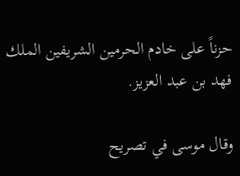حزناً على خادم الحرمين الشريفين الملك فهد بن عبد العزيز.

وقال موسى في تصريح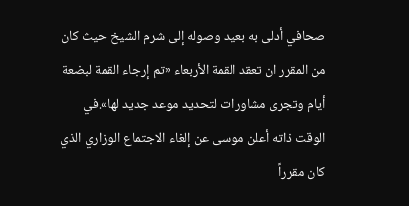صحافي أدلى به بعيد وصوله إلى شرم الشيخ حيث كان من المقرر ان تعقد القمة الأربعاء «تم إرجاء القمة لبضعة أيام وتجرى مشاورات لتحديد موعد جديد لها».في الوقت ذاته أعلن موسى عن إلغاء الاجتماع الوزاري الذي كان مقرراً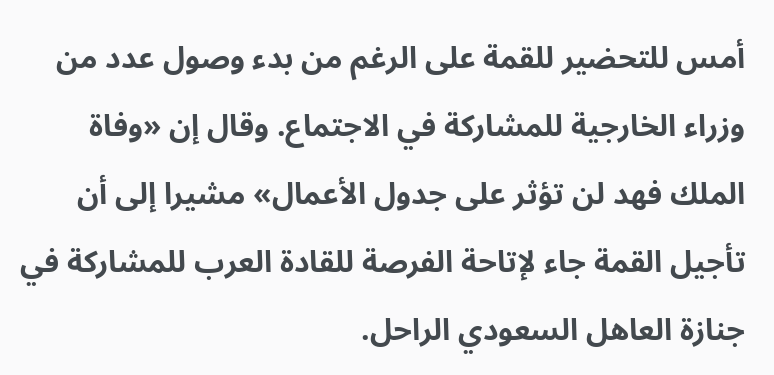أمس للتحضير للقمة على الرغم من بدء وصول عدد من وزراء الخارجية للمشاركة في الاجتماع. وقال إن «وفاة الملك فهد لن تؤثر على جدول الأعمال» مشيرا إلى أن تأجيل القمة جاء لإتاحة الفرصة للقادة العرب للمشاركة في جنازة العاهل السعودي الراحل.